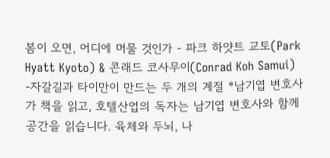봄이 오면, 어디에 머물 것인가 - 파크 하얏트 교토(Park Hyatt Kyoto) & 콘래드 코사무이(Conrad Koh Samui) -자갈길과 타이만이 만드는 두 개의 계절 *남기엽 변호사가 책을 읽고, 호텔산업의 독자는 남기엽 변호사와 함께 공간을 읽습니다. 육체와 두뇌, 나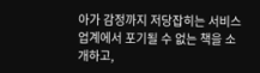아가 감정까지 저당잡히는 서비스업계에서 포기될 수 없는 책을 소개하고,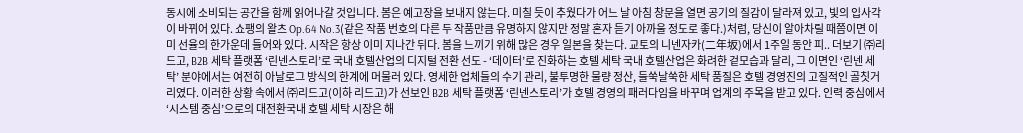동시에 소비되는 공간을 함께 읽어나갈 것입니다. 봄은 예고장을 보내지 않는다. 미칠 듯이 추웠다가 어느 날 아침 창문을 열면 공기의 질감이 달라져 있고, 빛의 입사각이 바뀌어 있다. 쇼팽의 왈츠 Op.64 No.3(같은 작품 번호의 다른 두 작품만큼 유명하지 않지만 정말 혼자 듣기 아까울 정도로 좋다.)처럼, 당신이 알아차릴 때쯤이면 이미 선율의 한가운데 들어와 있다. 시작은 항상 이미 지나간 뒤다. 봄을 느끼기 위해 많은 경우 일본을 찾는다. 교토의 니넨자카(二年坂)에서 1주일 동안 피.. 더보기 ㈜리드고, B2B 세탁 플랫폼 ‘린넨스토리’로 국내 호텔산업의 디지털 전환 선도 - ‘데이터’로 진화하는 호텔 세탁 국내 호텔산업은 화려한 겉모습과 달리, 그 이면인 ‘린넨 세탁’ 분야에서는 여전히 아날로그 방식의 한계에 머물러 있다. 영세한 업체들의 수기 관리, 불투명한 물량 정산, 들쑥날쑥한 세탁 품질은 호텔 경영진의 고질적인 골칫거리였다. 이러한 상황 속에서 ㈜리드고(이하 리드고)가 선보인 B2B 세탁 플랫폼 ‘린넨스토리’가 호텔 경영의 패러다임을 바꾸며 업계의 주목을 받고 있다. 인력 중심에서 ‘시스템 중심’으로의 대전환국내 호텔 세탁 시장은 해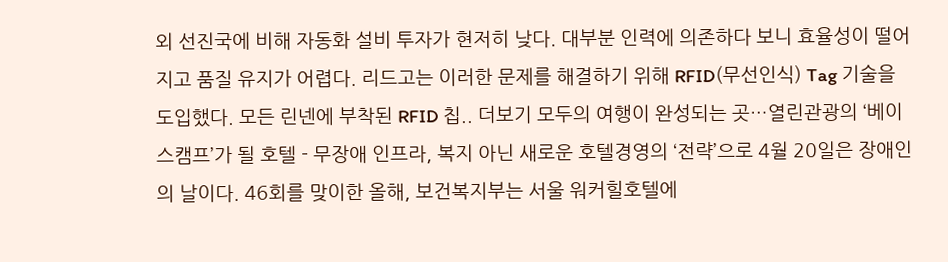외 선진국에 비해 자동화 설비 투자가 현저히 낮다. 대부분 인력에 의존하다 보니 효율성이 떨어지고 품질 유지가 어렵다. 리드고는 이러한 문제를 해결하기 위해 RFID(무선인식) Tag 기술을 도입했다. 모든 린넨에 부착된 RFID 칩.. 더보기 모두의 여행이 완성되는 곳…열린관광의 ‘베이스캠프’가 될 호텔 - 무장애 인프라, 복지 아닌 새로운 호텔경영의 ‘전략’으로 4월 20일은 장애인의 날이다. 46회를 맞이한 올해, 보건복지부는 서울 워커힐호텔에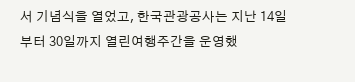서 기념식을 열었고, 한국관광공사는 지난 14일 부터 30일까지 열린여행주간을 운영했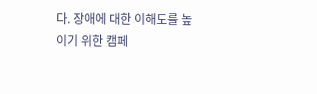다. 장애에 대한 이해도를 높이기 위한 캠페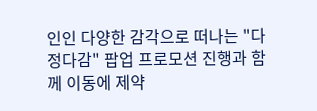인인 다양한 감각으로 떠나는 "다정다감" 팝업 프로모션 진행과 함께 이동에 제약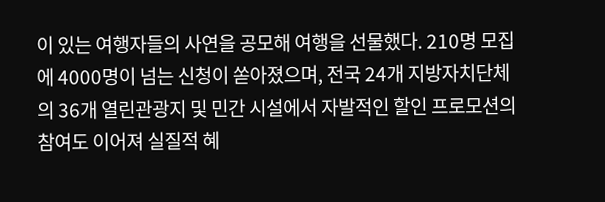이 있는 여행자들의 사연을 공모해 여행을 선물했다. 210명 모집에 4000명이 넘는 신청이 쏟아졌으며, 전국 24개 지방자치단체의 36개 열린관광지 및 민간 시설에서 자발적인 할인 프로모션의 참여도 이어져 실질적 혜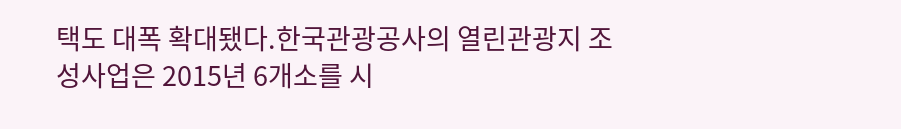택도 대폭 확대됐다.한국관광공사의 열린관광지 조성사업은 2015년 6개소를 시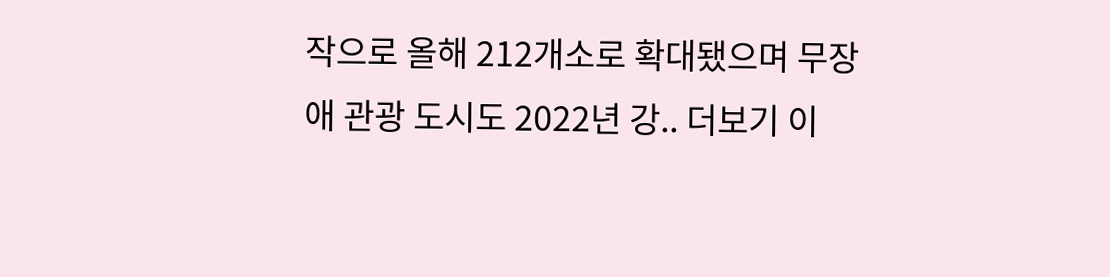작으로 올해 212개소로 확대됐으며 무장애 관광 도시도 2022년 강.. 더보기 이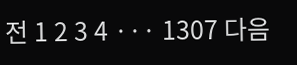전 1 2 3 4 ··· 1307 다음